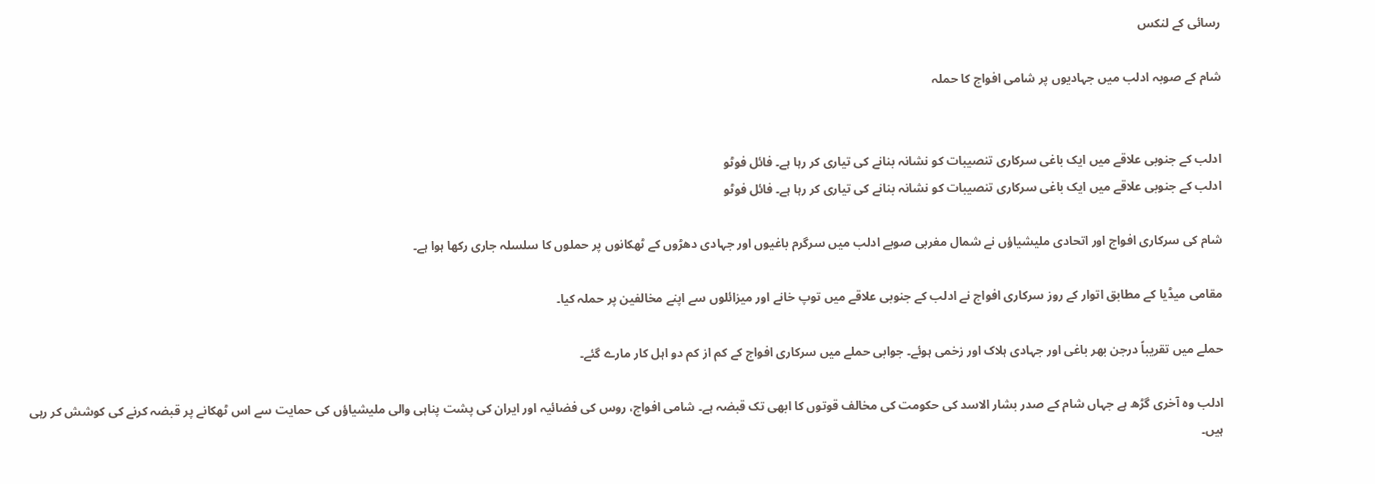رسائی کے لنکس

شام کے صوبہ ادلب میں جہادیوں پر شامی افواج کا حملہ


ادلب کے جنوبی علاقے میں ایک باغی سرکاری تنصیبات کو نشانہ بنانے کی تیاری کر رہا ہے۔ فائل فوٹو
ادلب کے جنوبی علاقے میں ایک باغی سرکاری تنصیبات کو نشانہ بنانے کی تیاری کر رہا ہے۔ فائل فوٹو

شام کی سرکاری افواج اور اتحادی ملیشیاؤں نے شمال مغربی صوبے ادلب میں سرگرم باغیوں اور جہادی دھڑوں کے ٹھکانوں پر حملوں کا سلسلہ جاری رکھا ہوا ہے۔

مقامی میڈیا کے مطابق اتوار کے روز سرکاری افواج نے ادلب کے جنوبی علاقے میں توپ خانے اور میزائلوں سے اپنے مخالفین پر حملہ کیا۔

حملے میں تقریباً درجن بھر باغی اور جہادی ہلاک اور زخمی ہوئے۔ جوابی حملے میں سرکاری افواج کے کم از کم دو اہل کار مارے گئے۔

ادلب وہ آخری گڑھ ہے جہاں شام کے صدر بشار الاسد کی حکومت کی مخالف قوتوں کا ابھی تک قبضہ ہے۔ شامی افواج، روس کی فضائیہ اور ایران کی پشت پناہی والی ملیشیاؤں کی حمایت سے اس ٹھکانے پر قبضہ کرنے کی کوشش کر رہی ہیں۔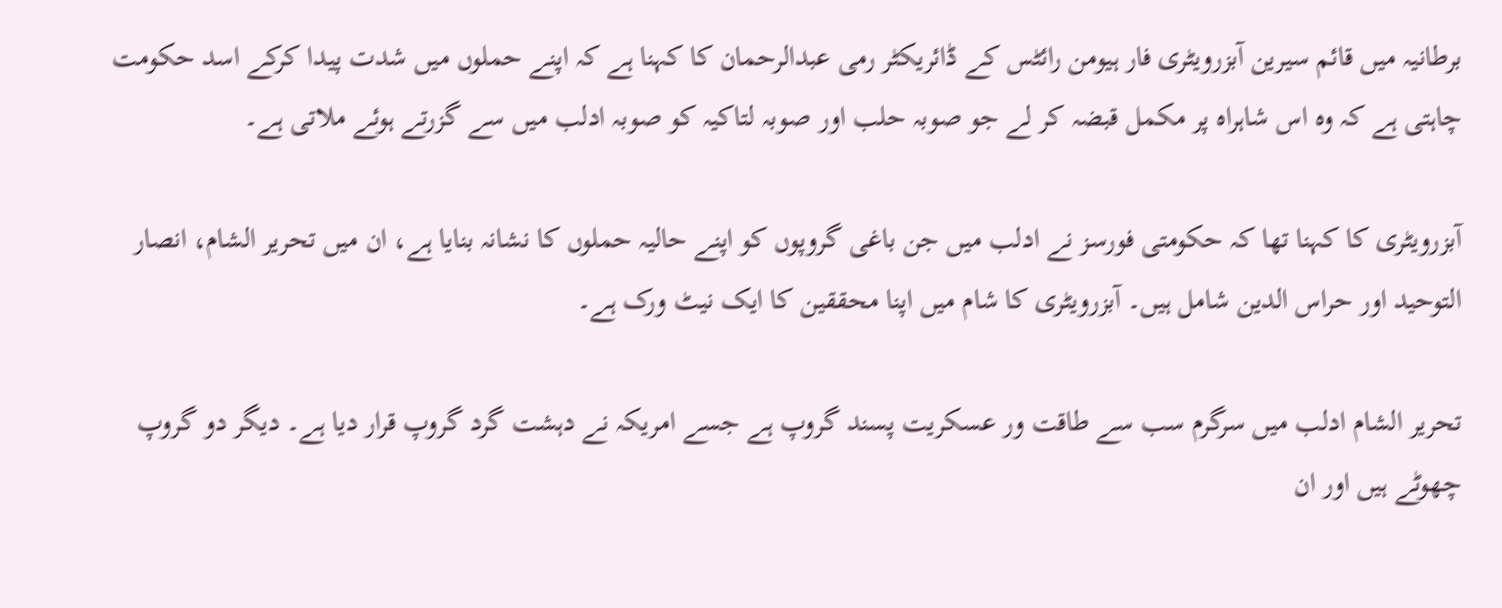برطانیہ میں قائم سیرین آبزرویٹری فار ہیومن رائٹس کے ڈائریکٹر رمی عبدالرحمان کا کہنا ہے کہ اپنے حملوں میں شدت پیدا کرکے اسد حکومت چاہتی ہے کہ وہ اس شاہراہ پر مکمل قبضہ کر لے جو صوبہ حلب اور صوبہ لتاکیہ کو صوبہ ادلب میں سے گزرتے ہوئے ملاتی ہے۔

آبزرویٹری کا کہنا تھا کہ حکومتی فورسز نے ادلب میں جن باغی گروپوں کو اپنے حالیہ حملوں کا نشانہ بنایا ہے، ان میں تحریر الشام، انصار التوحید اور حراس الدین شامل ہیں۔ آبزرویٹری کا شام میں اپنا محققین کا ایک نیٹ ورک ہے۔

تحریر الشام ادلب میں سرگرم سب سے طاقت ور عسکریت پسند گروپ ہے جسے امریکہ نے دہشت گرد گروپ قرار دیا ہے۔ دیگر دو گروپ چھوٹے ہیں اور ان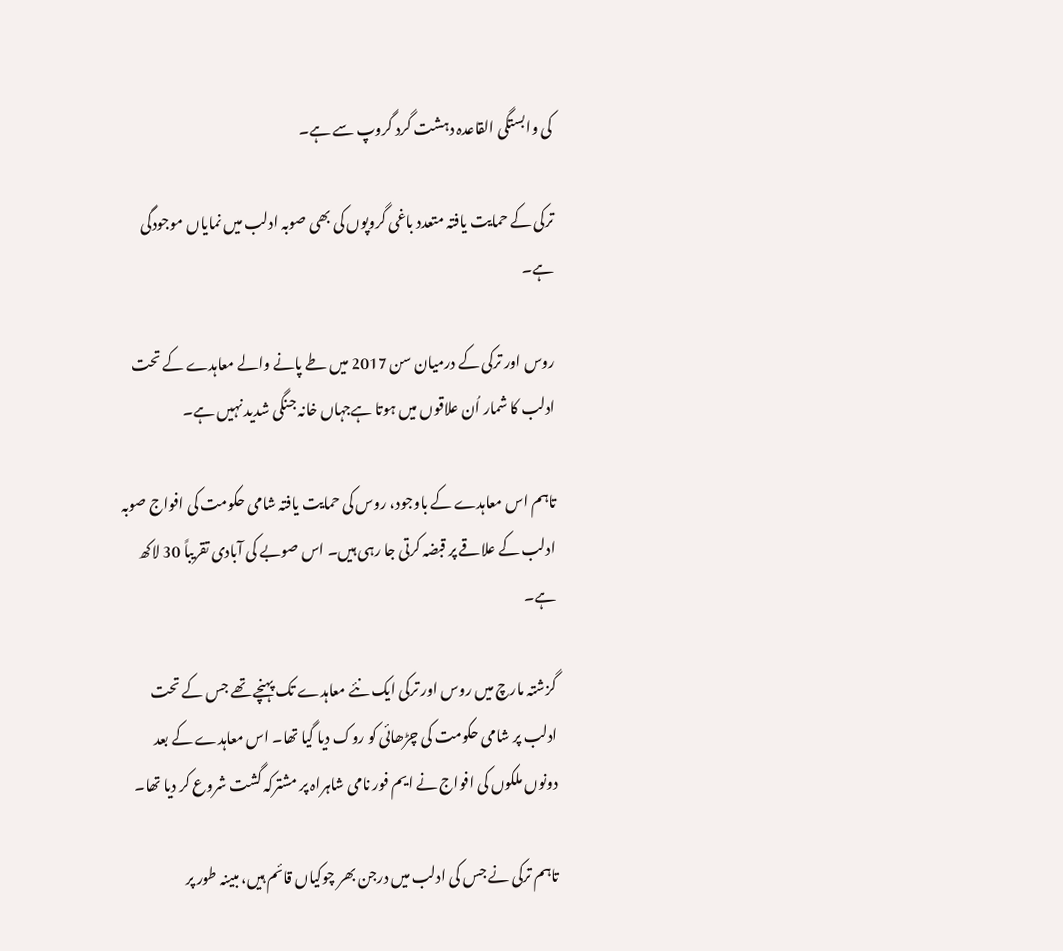کی وابستگی القاعدہ دہشت گرد گروپ سے ہے۔

ترکی کے حمایت یافتہ متعدد باغی گروپوں کی بھی صوبہ ادلب میں نمایاں موجودگی ہے۔

روس اور ترکی کے درمیان سن 2017 میں طے پانے والے معاہدے کے تحت ادلب کا شمار اُن علاقوں میں ہوتا ہےجہاں خانہ جنگی شدید نہیں ہے۔

تاہم اس معاہدے کے باوجود، روس کی حمایت یافتہ شامی حکومت کی افواج صوبہ ادلب کے علاقے پر قبضہ کرتی جا رہی ہیں۔ اس صوبے کی آبادی تقریباً 30 لاکھ ہے۔

گزشتہ مارچ میں روس اور ترکی ایک نئے معاہدے تک پہنچے تھے جس کے تحت ادلب پر شامی حکومت کی چڑھائی کو روک دیا گیا تھا۔ اس معاہدے کے بعد دونوں ملکوں کی افواج نے ایم فور نامی شاہراہ پر مشترکہ گشت شروع کر دیا تھا۔

تاہم ترکی نے جس کی ادلب میں درجن بھر چوکیاں قائم ہیں، مبینہ طور پر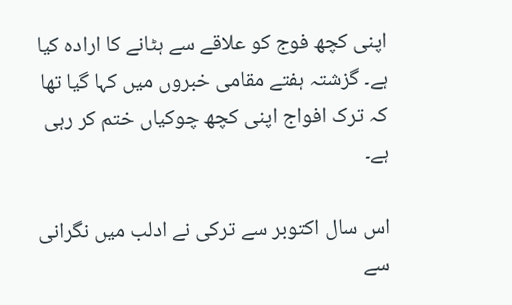اپنی کچھ فوج کو علاقے سے ہٹانے کا ارادہ کیا ہے۔ گزشتہ ہفتے مقامی خبروں میں کہا گیا تھا کہ ترک افواج اپنی کچھ چوکیاں ختم کر رہی ہے۔

اس سال اکتوبر سے ترکی نے ادلب میں نگرانی سے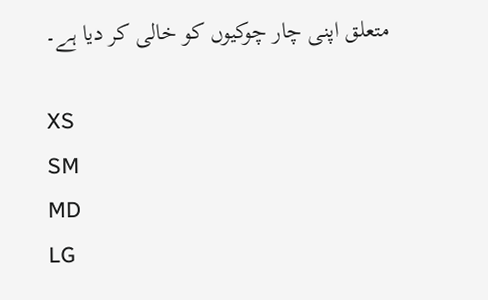متعلق اپنی چار چوکیوں کو خالی کر دیا ہے۔

XS
SM
MD
LG